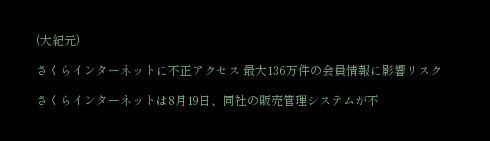(大紀元)

さくらインターネットに不正アクセス 最大136万件の会員情報に影響リスク

さくらインターネットは8月19日、同社の販売管理システムが不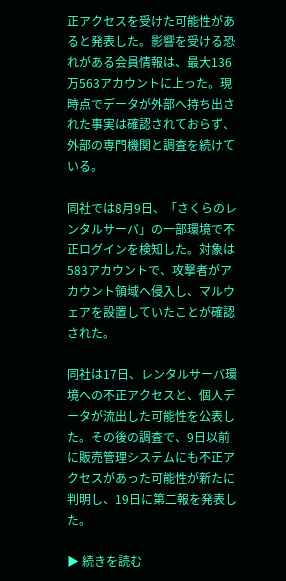正アクセスを受けた可能性があると発表した。影響を受ける恐れがある会員情報は、最大136万563アカウントに上った。現時点でデータが外部へ持ち出された事実は確認されておらず、外部の専門機関と調査を続けている。

同社では8月9日、「さくらのレンタルサーバ」の一部環境で不正ログインを検知した。対象は583アカウントで、攻撃者がアカウント領域へ侵入し、マルウェアを設置していたことが確認された。

同社は17日、レンタルサーバ環境への不正アクセスと、個人データが流出した可能性を公表した。その後の調査で、9日以前に販売管理システムにも不正アクセスがあった可能性が新たに判明し、19日に第二報を発表した。

▶ 続きを読む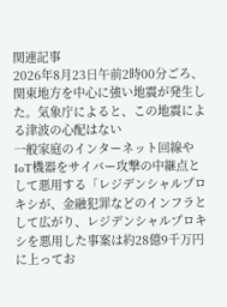関連記事
2026年8月23日午前2時00分ごろ、関東地方を中心に強い地震が発生した。気象庁によると、この地震による津波の心配はない
一般家庭のインターネット回線やIoT機器をサイバー攻撃の中継点として悪用する「レジデンシャルプロキシが、金融犯罪などのインフラとして広がり、レジデンシャルプロキシを悪用した事案は約28億9千万円に上ってお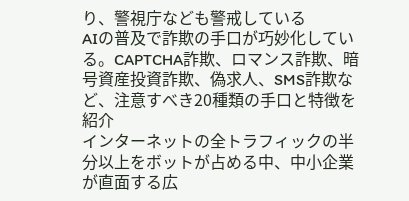り、警視庁なども警戒している
AIの普及で詐欺の手口が巧妙化している。CAPTCHA詐欺、ロマンス詐欺、暗号資産投資詐欺、偽求人、SMS詐欺など、注意すべき20種類の手口と特徴を紹介
インターネットの全トラフィックの半分以上をボットが占める中、中小企業が直面する広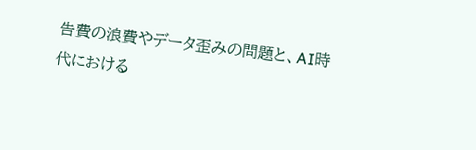告費の浪費やデータ歪みの問題と、AI時代における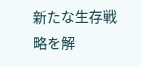新たな生存戦略を解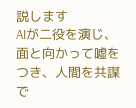説します
AIが二役を演じ、面と向かって嘘をつき、人間を共謀で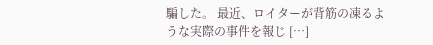騙した。 最近、ロイターが背筋の凍るような実際の事件を報じ […]